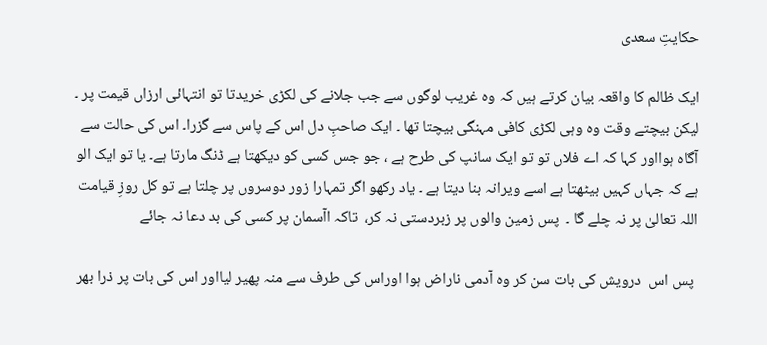حکایتِ سعدی

ایک ظالم کا واقعہ بیان کرتے ہیں کہ وہ غریب لوگوں سے جب جلانے کی لکڑی خریدتا تو انتہائی ارزاں قیمت پر ۔ لیکن بیچتے وقت وہ وہی لکڑی کافی مہنگی بیچتا تھا ۔ ایک صاحبِ دل اس کے پاس سے گزرا۔ اس کی حالت سے آگاہ ہوااور کہا کہ اے فلاں تو تو ایک سانپ کی طرح ہے ، جو جس کسی کو دیکھتا ہے ڈنگ مارتا ہے۔ یا تو ایک الو ہے کہ جہاں کہیں بیٹھتا ہے اسے ویرانہ بنا دیتا ہے ۔ یاد رکھو اگر تمہارا زور دوسروں پر چلتا ہے تو کل روزِ قیامت اللہ تعالیٰ پر نہ چلے گا ۔  پس زمین والوں پر زبردستی نہ کر،  تاکہ اآسمان پر کسی کی بد دعا نہ جائے

 پس اس  درویش کی بات سن کر وہ آدمی ناراض ہوا اوراس کی طرف سے منہ پھیر لیااور اس کی بات پر ذرا بھر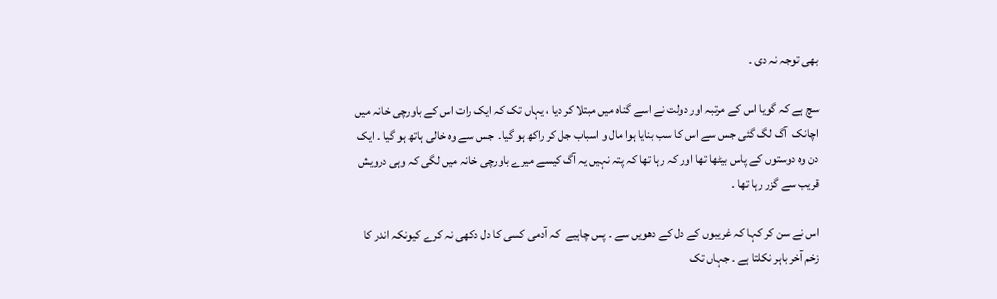بھی توجہ نہ دی ۔

سچ ہے کہ گویا اس کے مرتبہ اور دولت نے اسے گناہ میں مبتلا کر دیا ، یہاں تک کہ ایک رات اس کے باورچی خانہ میں اچانک  آگ لگ گئی جس سے اس کا سب بنایا ہوا مال و اسباب جل کر راکھ ہو گیا۔  جس سے وہ خالی ہاتھ ہو گیا ۔ ایک دن وہ دوستوں کے پاس بیٹھا تھا اور کہ رہا تھا کہ پتہ نہیں یہ آگ کیسے میرے باورچی خانہ میں لگی کہ وہی درویش قریب سے گزر رہا تھا ۔

اس نے سن کر کہا کہ غریبوں کے دل کے دھویں سے ۔ پس چاہیے  کہ آدمی کسی کا دل دکھی نہ کرے کیونکہ اندر کا زخم آخر باہر نکلتا ہے ۔ جہاں تک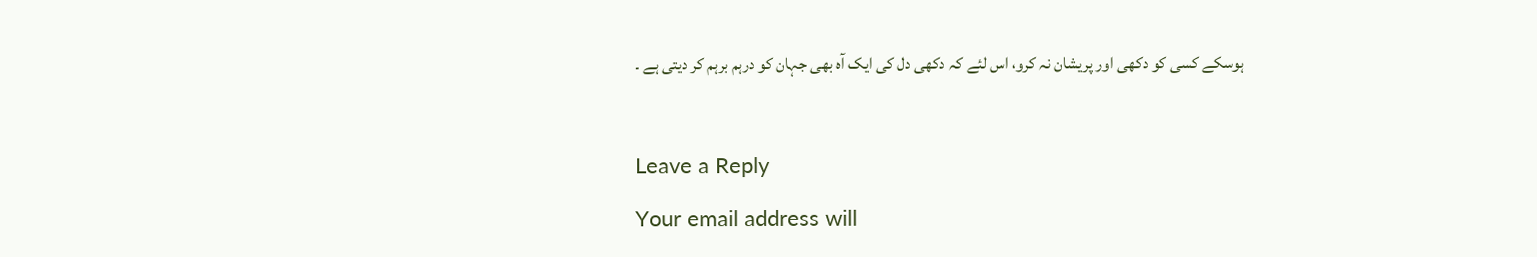ہوسکے کسی کو دکھی اور پریشان نہ کرو، اس لئے کہ دکھی دل کی ایک آہ بھی جہان کو درہم برہم کر دیتی ہے ۔



Leave a Reply

Your email address will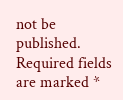not be published. Required fields are marked *